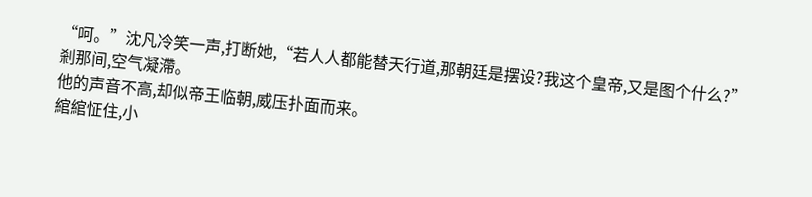“呵。”沈凡冷笑一声,打断她,“若人人都能替天行道,那朝廷是摆设?我这个皇帝,又是图个什么?”
剎那间,空气凝滯。
他的声音不高,却似帝王临朝,威压扑面而来。
綰綰怔住,小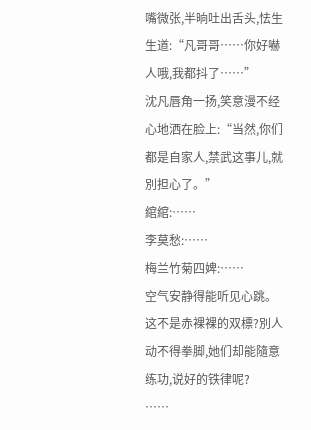嘴微张,半晌吐出舌头,怯生生道:“凡哥哥……你好嚇人哦,我都抖了……”
沈凡唇角一扬,笑意漫不经心地洒在脸上:“当然,你们都是自家人,禁武这事儿,就別担心了。”
綰綰:……
李莫愁:……
梅兰竹菊四婢:……
空气安静得能听见心跳。
这不是赤裸裸的双標?別人动不得拳脚,她们却能隨意练功,说好的铁律呢?
……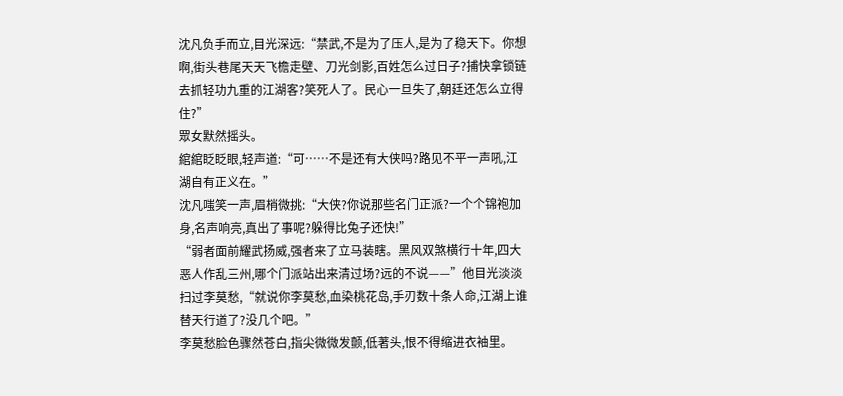沈凡负手而立,目光深远:“禁武,不是为了压人,是为了稳天下。你想啊,街头巷尾天天飞檐走壁、刀光剑影,百姓怎么过日子?捕快拿锁链去抓轻功九重的江湖客?笑死人了。民心一旦失了,朝廷还怎么立得住?”
眾女默然摇头。
綰綰眨眨眼,轻声道:“可……不是还有大侠吗?路见不平一声吼,江湖自有正义在。”
沈凡嗤笑一声,眉梢微挑:“大侠?你说那些名门正派?一个个锦袍加身,名声响亮,真出了事呢?躲得比兔子还快!”
“弱者面前耀武扬威,强者来了立马装瞎。黑风双煞横行十年,四大恶人作乱三州,哪个门派站出来清过场?远的不说——”他目光淡淡扫过李莫愁,“就说你李莫愁,血染桃花岛,手刃数十条人命,江湖上谁替天行道了?没几个吧。”
李莫愁脸色骤然苍白,指尖微微发颤,低著头,恨不得缩进衣袖里。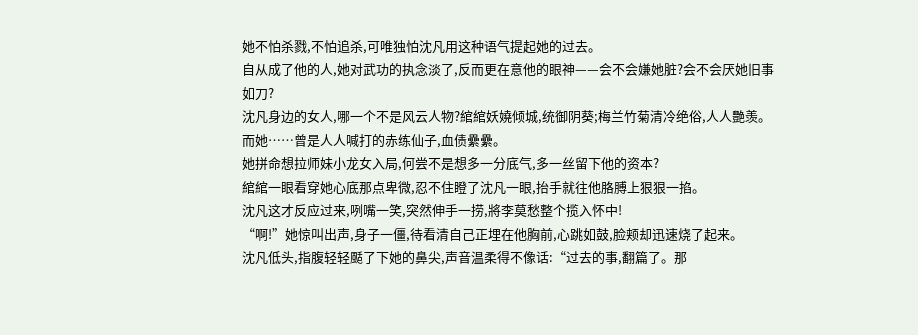她不怕杀戮,不怕追杀,可唯独怕沈凡用这种语气提起她的过去。
自从成了他的人,她对武功的执念淡了,反而更在意他的眼神——会不会嫌她脏?会不会厌她旧事如刀?
沈凡身边的女人,哪一个不是风云人物?綰綰妖嬈倾城,统御阴葵;梅兰竹菊清冷绝俗,人人艷羡。而她……曾是人人喊打的赤练仙子,血债纍纍。
她拼命想拉师妹小龙女入局,何尝不是想多一分底气,多一丝留下他的资本?
綰綰一眼看穿她心底那点卑微,忍不住瞪了沈凡一眼,抬手就往他胳膊上狠狠一掐。
沈凡这才反应过来,咧嘴一笑,突然伸手一捞,將李莫愁整个揽入怀中!
“啊!”她惊叫出声,身子一僵,待看清自己正埋在他胸前,心跳如鼓,脸颊却迅速烧了起来。
沈凡低头,指腹轻轻颳了下她的鼻尖,声音温柔得不像话:“过去的事,翻篇了。那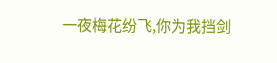一夜梅花纷飞,你为我挡剑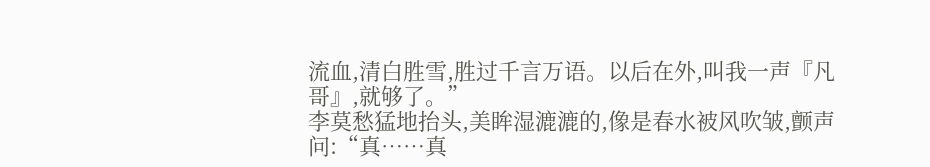流血,清白胜雪,胜过千言万语。以后在外,叫我一声『凡哥』,就够了。”
李莫愁猛地抬头,美眸湿漉漉的,像是春水被风吹皱,颤声问:“真……真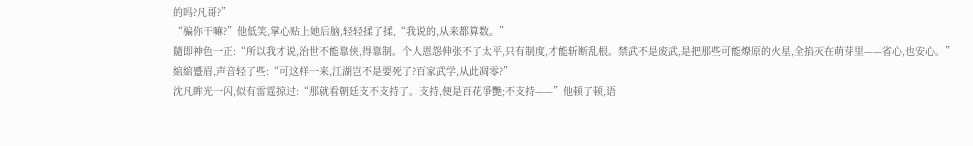的吗?凡哥?”
“骗你干嘛?”他低笑,掌心贴上她后脑,轻轻揉了揉,“我说的,从来都算数。”
隨即神色一正:“所以我才说,治世不能靠侠,得靠制。个人恩怨伸张不了太平,只有制度,才能斩断乱根。禁武不是废武,是把那些可能燎原的火星,全掐灭在萌芽里——省心,也安心。”
綰綰蹙眉,声音轻了些:“可这样一来,江湖岂不是要死了?百家武学,从此凋零?”
沈凡眸光一闪,似有雷霆掠过:“那就看朝廷支不支持了。支持,便是百花爭艷;不支持——”他顿了顿,语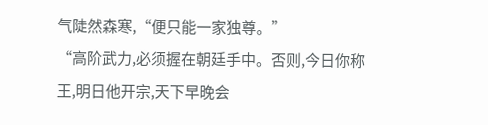气陡然森寒,“便只能一家独尊。”
“高阶武力,必须握在朝廷手中。否则,今日你称王,明日他开宗,天下早晚会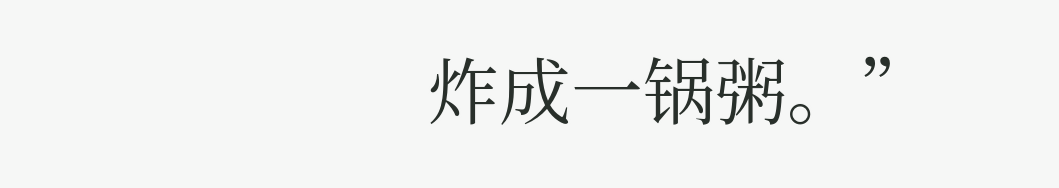炸成一锅粥。”